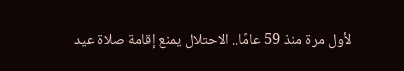لأول مرة منذ 59 عامًا.. الاحتلال يمنع إقامة صلاة عيد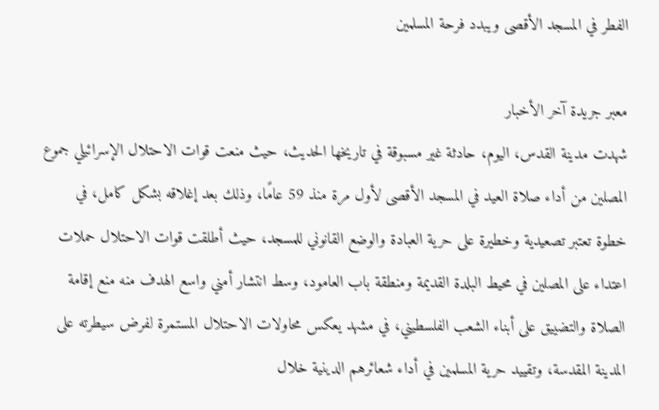الفطر في المسجد الأقصى ويبدد فرحة المسلمين

معبر جريدة آخر الأخبار
شهدت مدينة القدس، اليوم، حادثة غير مسبوقة في تاريخها الحديث، حيث منعت قوات الاحتلال الإسرائيلي جموع المصلين من أداء صلاة العيد في المسجد الأقصى لأول مرة منذ 59 عامًا، وذلك بعد إغلاقه بشكل كامل، في خطوة تعتبر تصعيدية وخطيرة على حرية العبادة والوضع القانوني للمسجد، حيث أطلقت قوات الاحتلال حملات اعتداء على المصلين في محيط البلدة القديمة ومنطقة باب العامود، وسط انتشار أمني واسع الهدف منه منع إقامة الصلاة والتضييق على أبناء الشعب الفلسطيني، في مشهد يعكس محاولات الاحتلال المستمرة لفرض سيطرته على المدينة المقدسة، وتقييد حرية المسلمين في أداء شعائرهم الدينية خلال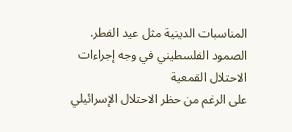المناسبات الدينية مثل عيد الفطر.
الصمود الفلسطيني في وجه إجراءات الاحتلال القمعية
على الرغم من حظر الاحتلال الإسرائيلي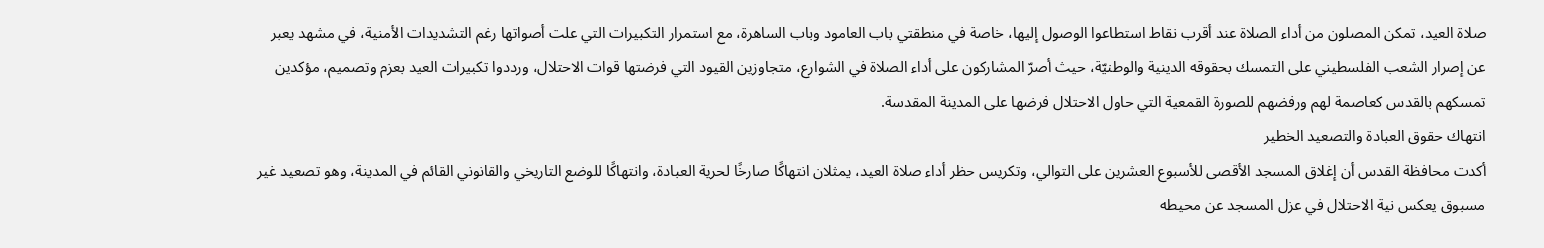صلاة العيد، تمكن المصلون من أداء الصلاة عند أقرب نقاط استطاعوا الوصول إليها، خاصة في منطقتي باب العامود وباب الساهرة، مع استمرار التكبيرات التي علت أصواتها رغم التشديدات الأمنية، في مشهد يعبر عن إصرار الشعب الفلسطيني على التمسك بحقوقه الدينية والوطنيّة، حيث أصرّ المشاركون على أداء الصلاة في الشوارع، متجاوزين القيود التي فرضتها قوات الاحتلال، ورددوا تكبيرات العيد بعزم وتصميم، مؤكدين تمسكهم بالقدس كعاصمة لهم ورفضهم للصورة القمعية التي حاول الاحتلال فرضها على المدينة المقدسة.
انتهاك حقوق العبادة والتصعيد الخطير
أكدت محافظة القدس أن إغلاق المسجد الأقصى للأسبوع العشرين على التوالي، وتكريس حظر أداء صلاة العيد، يمثلان انتهاكًا صارخًا لحرية العبادة، وانتهاكًا للوضع التاريخي والقانوني القائم في المدينة، وهو تصعيد غير مسبوق يعكس نية الاحتلال في عزل المسجد عن محيطه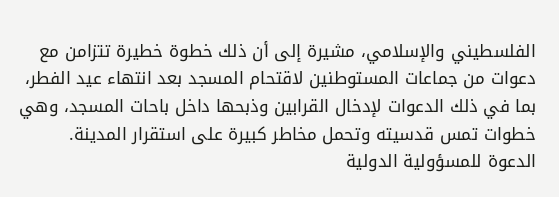الفلسطيني والإسلامي، مشيرة إلى أن ذلك خطوة خطيرة تتزامن مع دعوات من جماعات المستوطنين لاقتحام المسجد بعد انتهاء عيد الفطر، بما في ذلك الدعوات لإدخال القرابين وذبحها داخل باحات المسجد، وهي خطوات تمس قدسيته وتحمل مخاطر كبيرة على استقرار المدينة.
الدعوة للمسؤولية الدولية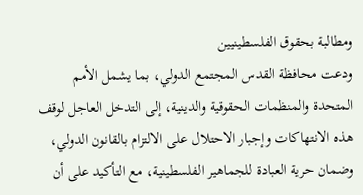ومطالبة بحقوق الفلسطينيين
ودعت محافظة القدس المجتمع الدولي، بما يشمل الأمم المتحدة والمنظمات الحقوقية والدينية، إلى التدخل العاجل لوقف هذه الانتهاكات وإجبار الاحتلال على الالتزام بالقانون الدولي، وضمان حرية العبادة للجماهير الفلسطينية، مع التأكيد على أن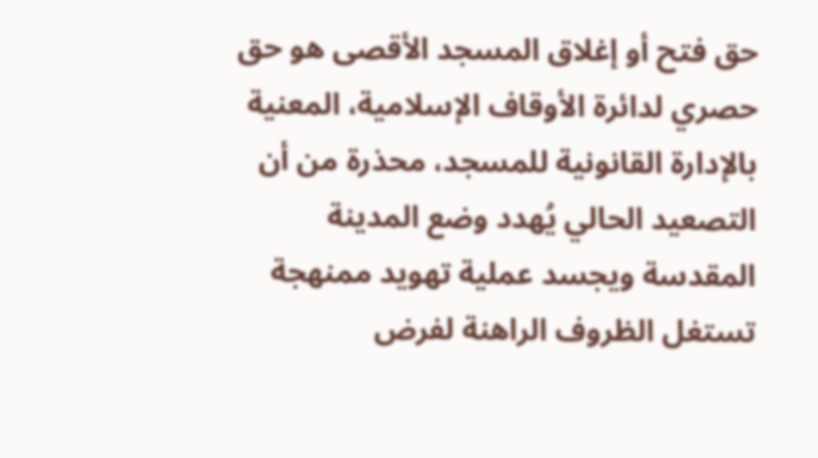حق فتح أو إغلاق المسجد الأقصى هو حق حصري لدائرة الأوقاف الإسلامية، المعنية بالإدارة القانونية للمسجد، محذرة من أن التصعيد الحالي يُهدد وضع المدينة المقدسة ويجسد عملية تهويد ممنهجة تستغل الظروف الراهنة لفرض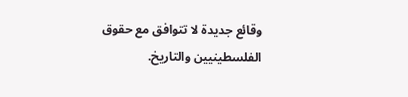وقائع جديدة لا تتوافق مع حقوق الفلسطينيين والتاريخ.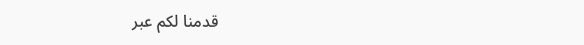قدمنا لكم عبر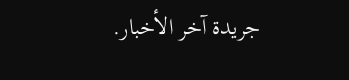جريدة آخر الأخبار.